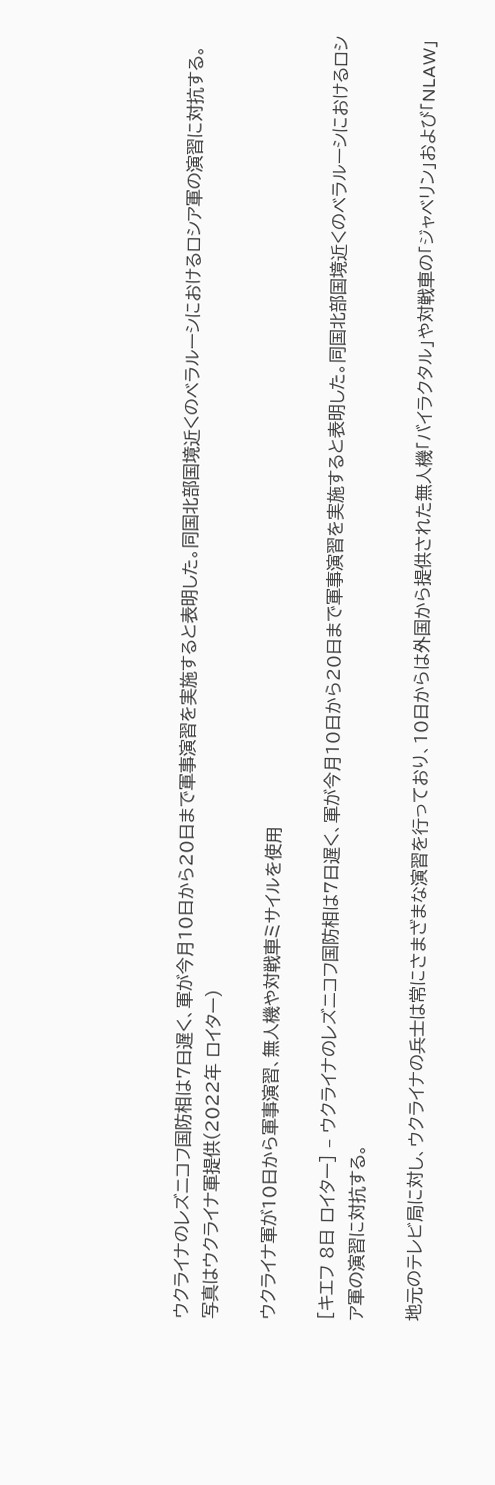ウクライナのレズニコフ国防相は7日遅く、軍が今月10日から20日まで軍事演習を実施すると表明した。同国北部国境近くのベラルーシにおけるロシア軍の演習に対抗する。写真はウクライナ軍提供(2022年 ロイター)

ウクライナ軍が10日から軍事演習、無人機や対戦車ミサイルを使用

[キエフ 8日 ロイター] – ウクライナのレズニコフ国防相は7日遅く、軍が今月10日から20日まで軍事演習を実施すると表明した。同国北部国境近くのベラルーシにおけるロシア軍の演習に対抗する。

地元のテレビ局に対し、ウクライナの兵士は常にさまざまな演習を行っており、10日からは外国から提供された無人機「バイラクタル」や対戦車の「ジャベリン」および「NLAW」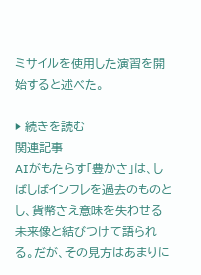ミサイルを使用した演習を開始すると述べた。

▶ 続きを読む
関連記事
AIがもたらす「豊かさ」は、しばしばインフレを過去のものとし、貨幣さえ意味を失わせる未来像と結びつけて語られる。だが、その見方はあまりに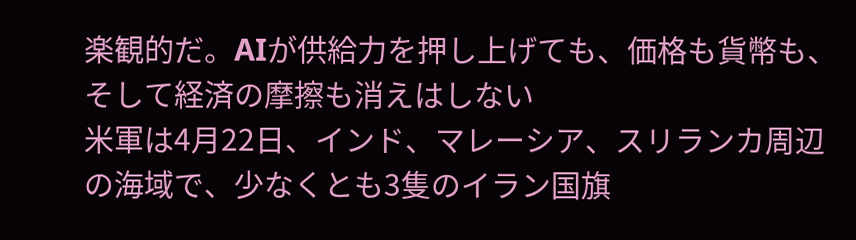楽観的だ。AIが供給力を押し上げても、価格も貨幣も、そして経済の摩擦も消えはしない
米軍は4月22日、インド、マレーシア、スリランカ周辺の海域で、少なくとも3隻のイラン国旗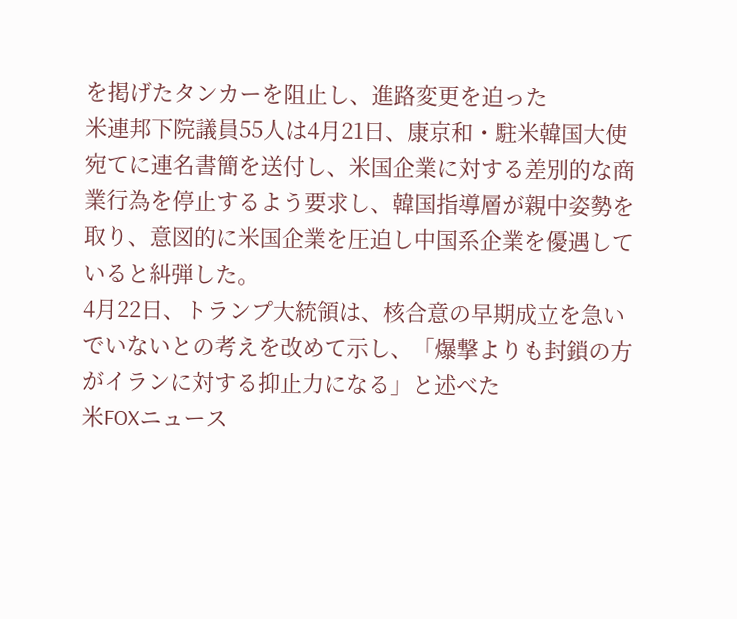を掲げたタンカーを阻止し、進路変更を迫った
米連邦下院議員55人は4月21日、康京和・駐米韓国大使宛てに連名書簡を送付し、米国企業に対する差別的な商業行為を停止するよう要求し、韓国指導層が親中姿勢を取り、意図的に米国企業を圧迫し中国系企業を優遇していると糾弾した。
4月22日、トランプ大統領は、核合意の早期成立を急いでいないとの考えを改めて示し、「爆撃よりも封鎖の方がイランに対する抑止力になる」と述べた
米FOXニュース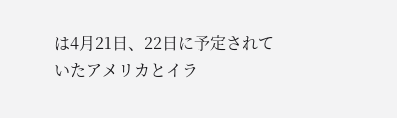は4月21日、22日に予定されていたアメリカとイラ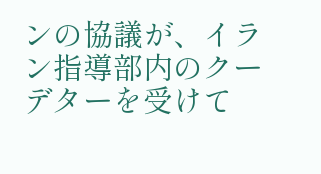ンの協議が、イラン指導部内のクーデターを受けて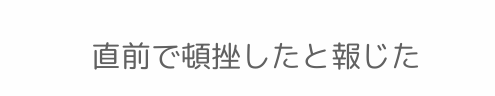直前で頓挫したと報じた